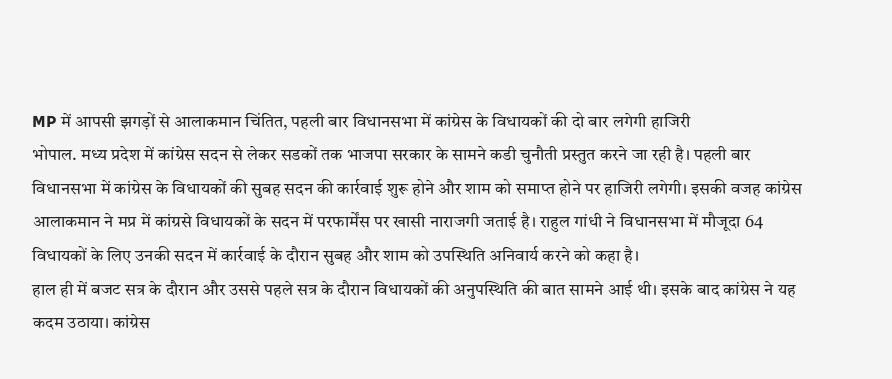MP में आपसी झगड़ों से आलाकमान चिंतित, पहली बार विधानसभा में कांग्रेस के विधायकों की दो बार लगेगी हाजिरी
भोपाल. मध्य प्रदेश में कांग्रेस सदन से लेकर सडकों तक भाजपा सरकार के सामने कडी चुनौती प्रस्तुत करने जा रही है। पहली बार विधानसभा में कांग्रेस के विधायकों की सुबह सदन की कार्रवाई शुरू होने और शाम को समाप्त होने पर हाजिरी लगेगी। इसकी वजह कांग्रेस आलाकमान ने मप्र में कांग्रसे विधायकों के सदन में परफार्मेंस पर खासी नाराजगी जताई है। राहुल गांधी ने विधानसभा में मौजूदा 64 विधायकों के लिए उनकी सदन में कार्रवाई के दौरान सुबह और शाम को उपस्थिति अनिवार्य करने को कहा है।
हाल ही में बजट सत्र के दौरान और उससे पहले सत्र के दौरान विधायकों की अनुपस्थिति की बात सामने आई थी। इसके बाद कांग्रेस ने यह कदम उठाया। कांग्रेस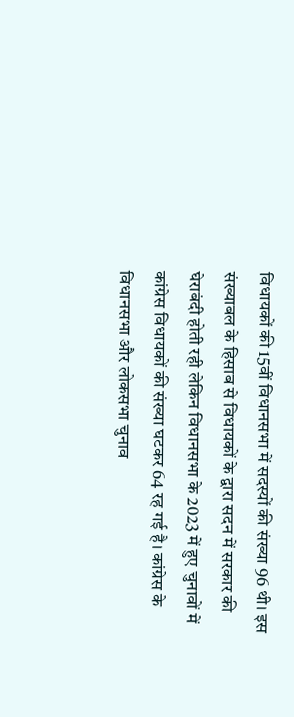विधायकों की 15वीं विधानसभा में सदस्यों की संख्या 96 थी। इस संख्याबल के हिसाब से विधायकों के द्वारा सदन में सरकार की घेराबंदी होती रही लेकिन विधानसभा के 2023 में हुए चुनावों में कांग्रेस विधायकों की संख्या घटकर 64 रह गई है। कांग्रेस के विधानसभा और लोकसभा चुनाव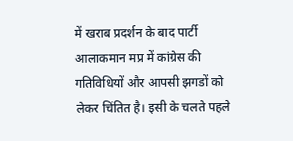में खराब प्रदर्शन के बाद पार्टी आलाकमान मप्र में कांग्रेस की गतिविधियों और आपसी झगडों को लेकर चिंतित है। इसी के चलते पहले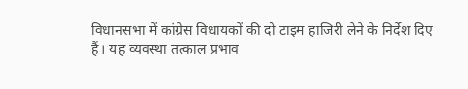विधानसभा में कांग्रेस विधायकों की दो टाइम हाजिरी लेने के निर्देश दिए हैं। यह व्यवस्था तत्काल प्रभाव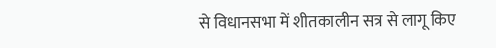से विधानसभा में शीतकालीन सत्र से लागू किए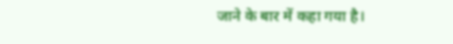जाने के बार में कहा गया है।